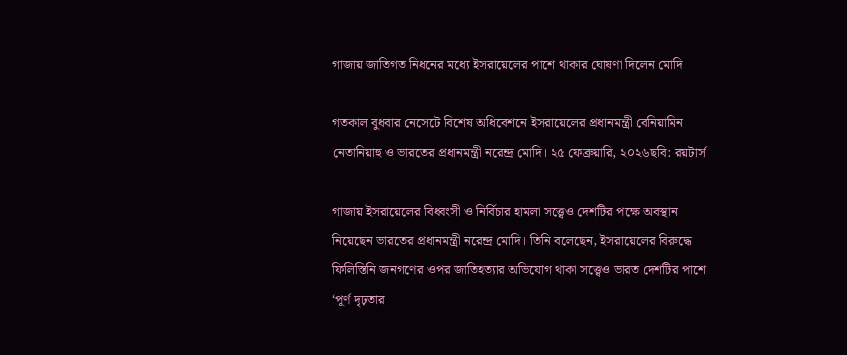গাজায় জাতিগত নিধনের মধ্যে ইসরায়েলের পাশে থাকার ঘোষণা দিলেন মোদি

গতকাল বুধবার নেসেটে বিশেষ অধিবেশনে ইসরায়েলের প্রধানমন্ত্রী বেনিয়ামিন নেতানিয়াহু ও ভারতের প্রধানমন্ত্রী নরেন্দ্র মোদি। ২৫ ফেব্রুয়ারি, ২০২৬ছবি: রয়টার্স

গাজায় ইসরায়েলের বিধ্বংসী ও নির্বিচার হামলা সত্ত্বেও দেশটির পক্ষে অবস্থান নিয়েছেন ভারতের প্রধানমন্ত্রী নরেন্দ্র মোদি। তিনি বলেছেন, ইসরায়েলের বিরুদ্ধে ফিলিস্তিনি জনগণের ওপর জাতিহত্যার অভিযোগ থাকা সত্ত্বেও ভারত দেশটির পাশে ‘পূর্ণ দৃঢ়তার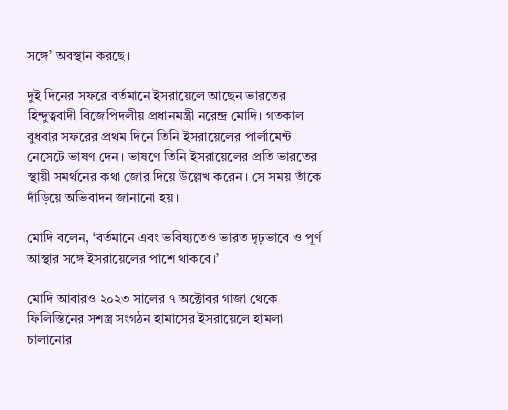সঙ্গে’ অবস্থান করছে।

দুই দিনের সফরে বর্তমানে ইসরায়েলে আছেন ভারতের হিন্দুত্ববাদী বিজেপিদলীয় প্রধানমন্ত্রী নরেন্দ্র মোদি। গতকাল বুধবার সফরের প্রথম দিনে তিনি ইসরায়েলের পার্লামেন্ট নেসেটে ভাষণ দেন। ভাষণে তিনি ইসরায়েলের প্রতি ভারতের স্থায়ী সমর্থনের কথা জোর দিয়ে উল্লেখ করেন। সে সময় তাঁকে দাঁড়িয়ে অভিবাদন জানানো হয়।

মোদি বলেন, ‘বর্তমানে এবং ভবিষ্যতেও ভারত দৃঢ়ভাবে ও পূর্ণ আস্থার সঙ্গে ইসরায়েলের পাশে থাকবে।’

মোদি আবারও ২০২৩ সালের ৭ অক্টোবর গাজা থেকে ফিলিস্তিনের সশস্ত্র সংগঠন হামাসের ইসরায়েলে হামলা চালানোর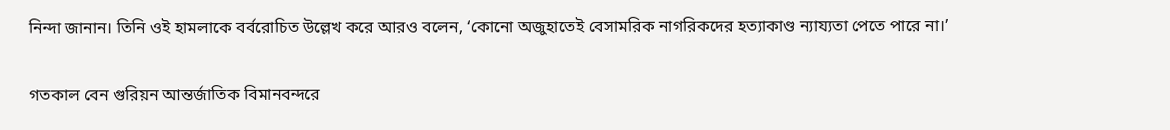নিন্দা জানান। তিনি ওই হামলাকে বর্বরোচিত উল্লেখ করে আরও বলেন, ‘কোনো অজুহাতেই বেসামরিক নাগরিকদের হত্যাকাণ্ড ন্যায্যতা পেতে পারে না।’

গতকাল বেন গুরিয়ন আন্তর্জাতিক বিমানবন্দরে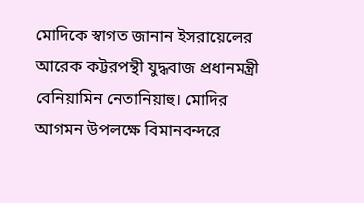মোদিকে স্বাগত জানান ইসরায়েলের আরেক কট্টরপন্থী যুদ্ধবাজ প্রধানমন্ত্রী বেনিয়ামিন নেতানিয়াহু। মোদির আগমন উপলক্ষে বিমানবন্দরে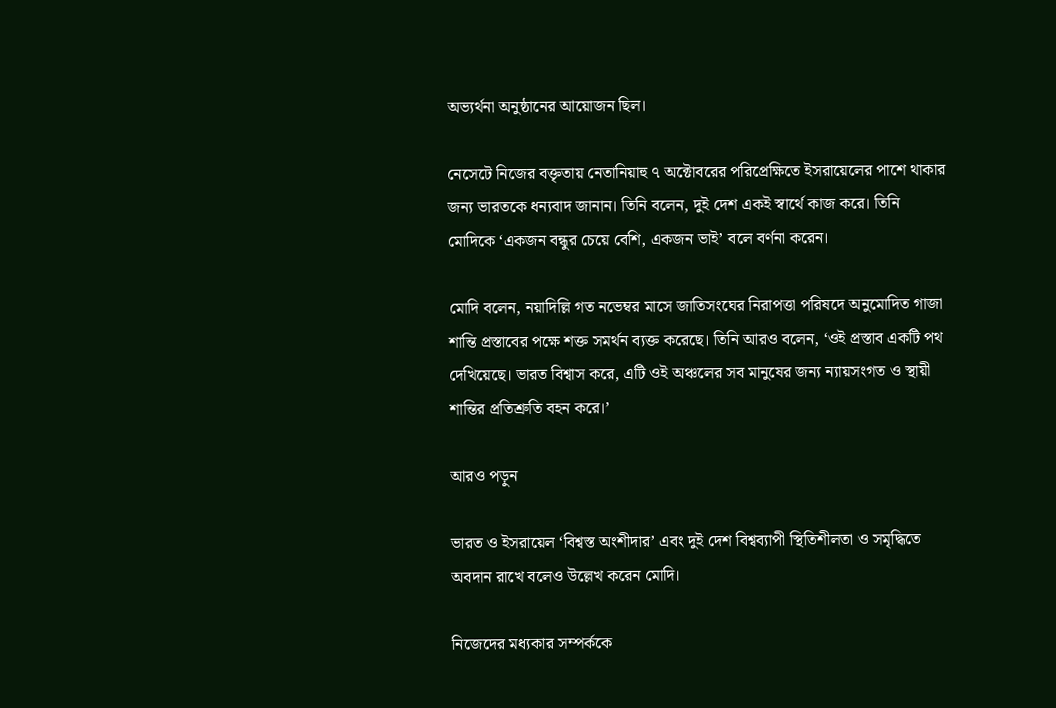অভ্যর্থনা অনুষ্ঠানের আয়োজন ছিল।

নেসেটে নিজের বক্তৃতায় নেতানিয়াহু ৭ অক্টোবরের পরিপ্রেক্ষিতে ইসরায়েলের পাশে থাকার জন্য ভারতকে ধন্যবাদ জানান। তিনি বলেন, দুই দেশ একই স্বার্থে কাজ করে। তিনি মোদিকে ‘একজন বন্ধুর চেয়ে বেশি, একজন ভাই’ বলে বর্ণনা করেন।

মোদি বলেন, নয়াদিল্লি গত নভেম্বর মাসে জাতিসংঘের নিরাপত্তা পরিষদে অনুমোদিত গাজা শান্তি প্রস্তাবের পক্ষে শক্ত সমর্থন ব্যক্ত করেছে। তিনি আরও বলেন, ‘ওই প্রস্তাব একটি পথ দেখিয়েছে। ভারত বিশ্বাস করে, এটি ওই অঞ্চলের সব মানুষের জন্য ন্যায়সংগত ও স্থায়ী শান্তির প্রতিশ্রুতি বহন করে।’

আরও পড়ুন

ভারত ও ইসরায়েল ‘বিশ্বস্ত অংশীদার’ এবং দুই দেশ বিশ্বব্যাপী স্থিতিশীলতা ও সমৃদ্ধিতে অবদান রাখে বলেও উল্লেখ করেন মোদি।

নিজেদের মধ্যকার সম্পর্ককে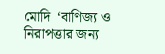মোদি  ‘বাণিজ্য ও নিরাপত্তার জন্য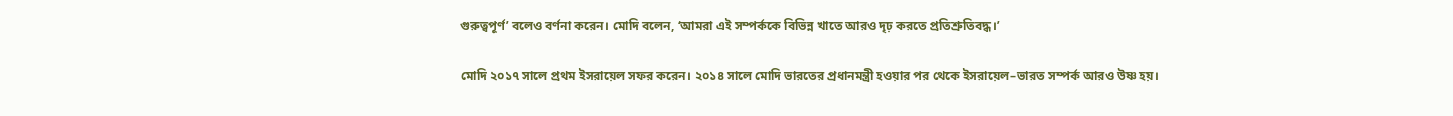গুরুত্বপূর্ণ’ বলেও বর্ণনা করেন। মোদি বলেন, ‘আমরা এই সম্পর্ককে বিভিন্ন খাতে আরও দৃঢ় করতে প্রতিশ্রুতিবদ্ধ।’

মোদি ২০১৭ সালে প্রথম ইসরায়েল সফর করেন। ২০১৪ সালে মোদি ভারতের প্রধানমন্ত্রী হওয়ার পর থেকে ইসরায়েল–ভারত সম্পর্ক আরও উষ্ণ হয়।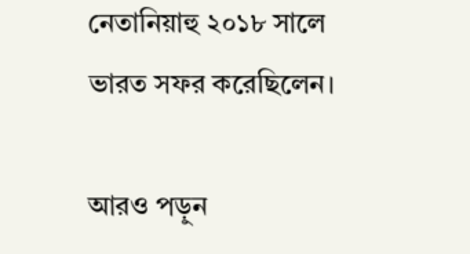নেতানিয়াহু ২০১৮ সালে ভারত সফর করেছিলেন।

আরও পড়ুন